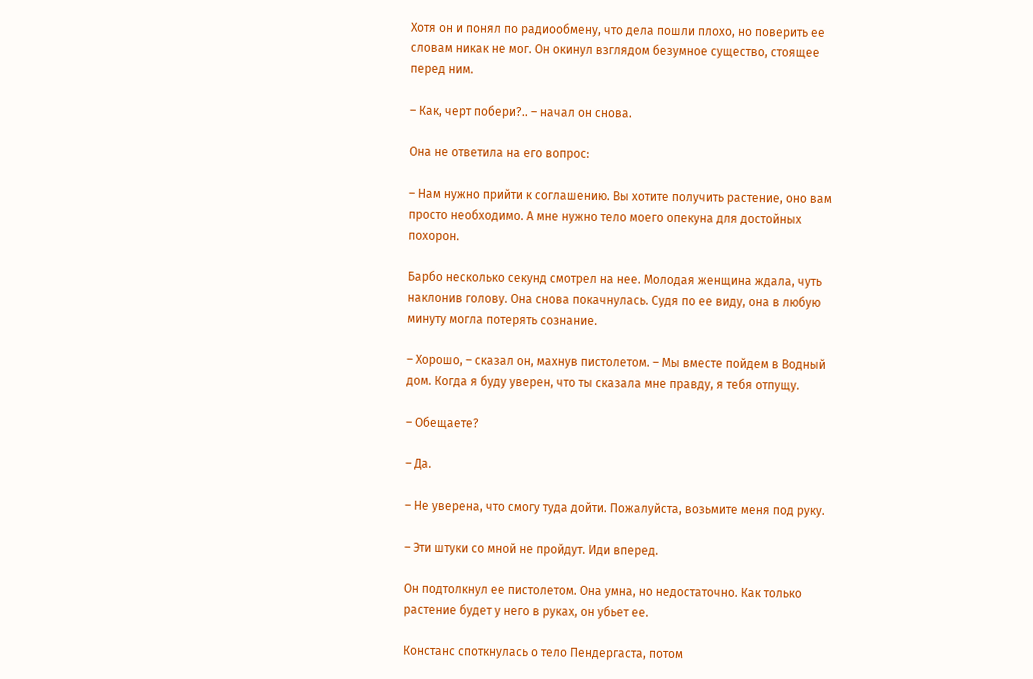Хотя он и понял по радиообмену, что дела пошли плохо, но поверить ее словам никак не мог. Он окинул взглядом безумное существо, стоящее перед ним.

– Как, черт побери?.. – начал он снова.

Она не ответила на его вопрос:

– Нам нужно прийти к соглашению. Вы хотите получить растение, оно вам просто необходимо. А мне нужно тело моего опекуна для достойных похорон.

Барбо несколько секунд смотрел на нее. Молодая женщина ждала, чуть наклонив голову. Она снова покачнулась. Судя по ее виду, она в любую минуту могла потерять сознание.

– Хорошо, – сказал он, махнув пистолетом. – Мы вместе пойдем в Водный дом. Когда я буду уверен, что ты сказала мне правду, я тебя отпущу.

– Обещаете?

– Да.

– Не уверена, что смогу туда дойти. Пожалуйста, возьмите меня под руку.

– Эти штуки со мной не пройдут. Иди вперед.

Он подтолкнул ее пистолетом. Она умна, но недостаточно. Как только растение будет у него в руках, он убьет ее.

Констанс споткнулась о тело Пендергаста, потом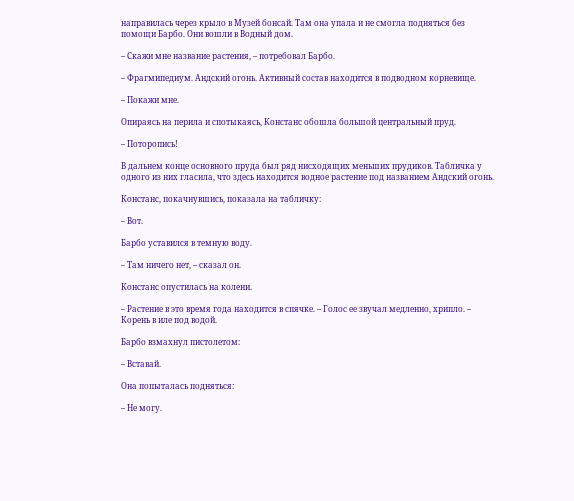направилась через крыло в Музей бонсай. Там она упала и не смогла подняться без помощи Барбо. Они вошли в Водный дом.

– Скажи мне название растения, – потребовал Барбо.

– Фрагмипедиум. Андский огонь. Активный состав находится в подводном корневище.

– Покажи мне.

Опираясь на перила и спотыкаясь, Констанс обошла большой центральный пруд.

– Поторопись!

В дальнем конце основного пруда был ряд нисходящих меньших прудиков. Табличка у одного из них гласила, что здесь находится водное растение под названием Андский огонь.

Констанс, покачнувшись, показала на табличку:

– Вот.

Барбо уставился в темную воду.

– Там ничего нет, – сказал он.

Констанс опустилась на колени.

– Растение в это время года находится в спячке. – Голос ее звучал медленно, хрипло. – Корень в иле под водой.

Барбо взмахнул пистолетом:

– Вставай.

Она попыталась подняться:

– Не могу.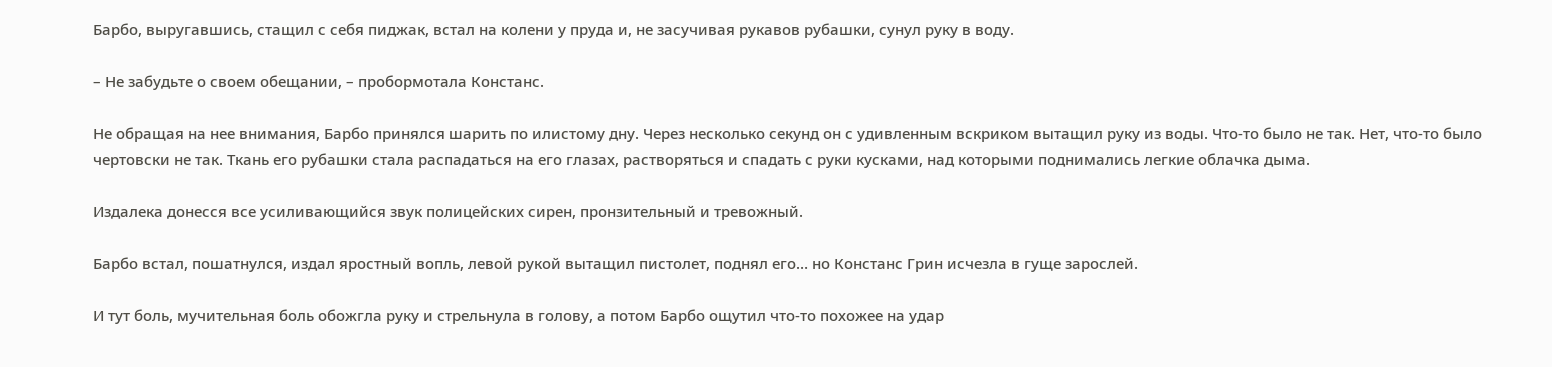Барбо, выругавшись, стащил с себя пиджак, встал на колени у пруда и, не засучивая рукавов рубашки, сунул руку в воду.

– Не забудьте о своем обещании, – пробормотала Констанс.

Не обращая на нее внимания, Барбо принялся шарить по илистому дну. Через несколько секунд он с удивленным вскриком вытащил руку из воды. Что-то было не так. Нет, что-то было чертовски не так. Ткань его рубашки стала распадаться на его глазах, растворяться и спадать с руки кусками, над которыми поднимались легкие облачка дыма.

Издалека донесся все усиливающийся звук полицейских сирен, пронзительный и тревожный.

Барбо встал, пошатнулся, издал яростный вопль, левой рукой вытащил пистолет, поднял его… но Констанс Грин исчезла в гуще зарослей.

И тут боль, мучительная боль обожгла руку и стрельнула в голову, а потом Барбо ощутил что-то похожее на удар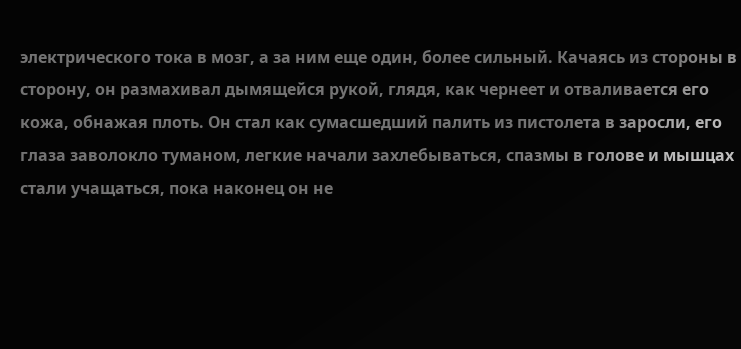электрического тока в мозг, а за ним еще один, более сильный. Качаясь из стороны в сторону, он размахивал дымящейся рукой, глядя, как чернеет и отваливается его кожа, обнажая плоть. Он стал как сумасшедший палить из пистолета в заросли, его глаза заволокло туманом, легкие начали захлебываться, спазмы в голове и мышцах стали учащаться, пока наконец он не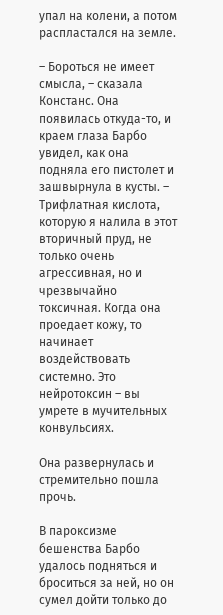упал на колени, а потом распластался на земле.

– Бороться не имеет смысла, – сказала Констанс. Она появилась откуда-то, и краем глаза Барбо увидел, как она подняла его пистолет и зашвырнула в кусты. – Трифлатная кислота, которую я налила в этот вторичный пруд, не только очень агрессивная, но и чрезвычайно токсичная. Когда она проедает кожу, то начинает воздействовать системно. Это нейротоксин – вы умрете в мучительных конвульсиях.

Она развернулась и стремительно пошла прочь.

В пароксизме бешенства Барбо удалось подняться и броситься за ней, но он сумел дойти только до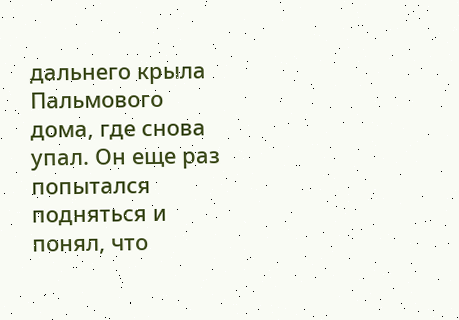дальнего крыла Пальмового дома, где снова упал. Он еще раз попытался подняться и понял, что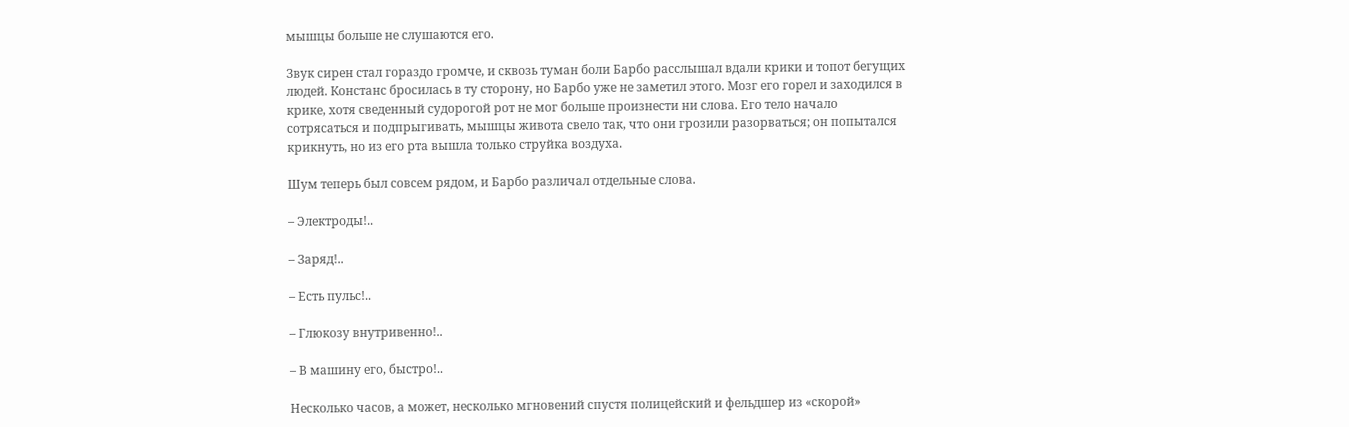мышцы больше не слушаются его.

Звук сирен стал гораздо громче, и сквозь туман боли Барбо расслышал вдали крики и топот бегущих людей. Констанс бросилась в ту сторону, но Барбо уже не заметил этого. Мозг его горел и заходился в крике, хотя сведенный судорогой рот не мог больше произнести ни слова. Его тело начало сотрясаться и подпрыгивать, мышцы живота свело так, что они грозили разорваться; он попытался крикнуть, но из его рта вышла только струйка воздуха.

Шум теперь был совсем рядом, и Барбо различал отдельные слова.

– Электроды!..

– Заряд!..

– Есть пульс!..

– Глюкозу внутривенно!..

– В машину его, быстро!..

Несколько часов, а может, несколько мгновений спустя полицейский и фельдшер из «скорой»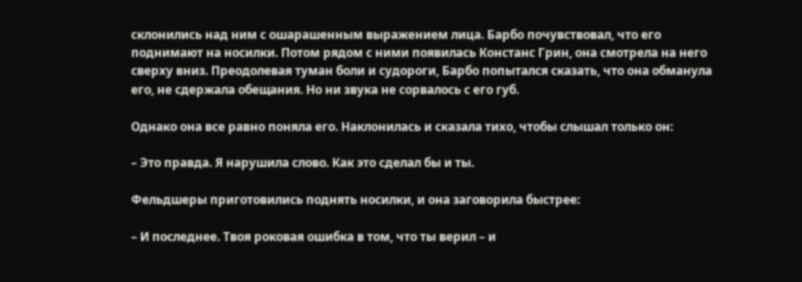склонились над ним с ошарашенным выражением лица. Барбо почувствовал, что его поднимают на носилки. Потом рядом с ними появилась Констанс Грин, она смотрела на него сверху вниз. Преодолевая туман боли и судороги, Барбо попытался сказать, что она обманула его, не сдержала обещания. Но ни звука не сорвалось с его губ.

Однако она все равно поняла его. Наклонилась и сказала тихо, чтобы слышал только он:

– Это правда. Я нарушила слово. Как это сделал бы и ты.

Фельдшеры приготовились поднять носилки, и она заговорила быстрее:

– И последнее. Твоя роковая ошибка в том, что ты верил – и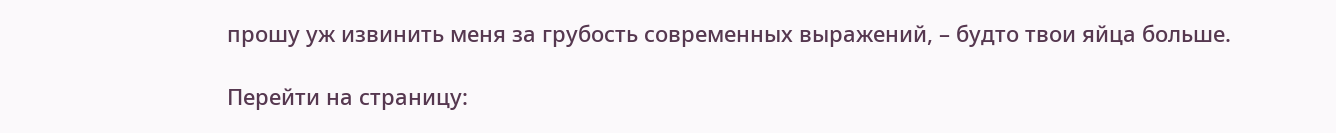прошу уж извинить меня за грубость современных выражений, – будто твои яйца больше.

Перейти на страницу: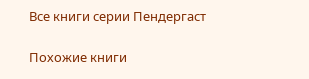Все книги серии Пендергаст

Похожие книги